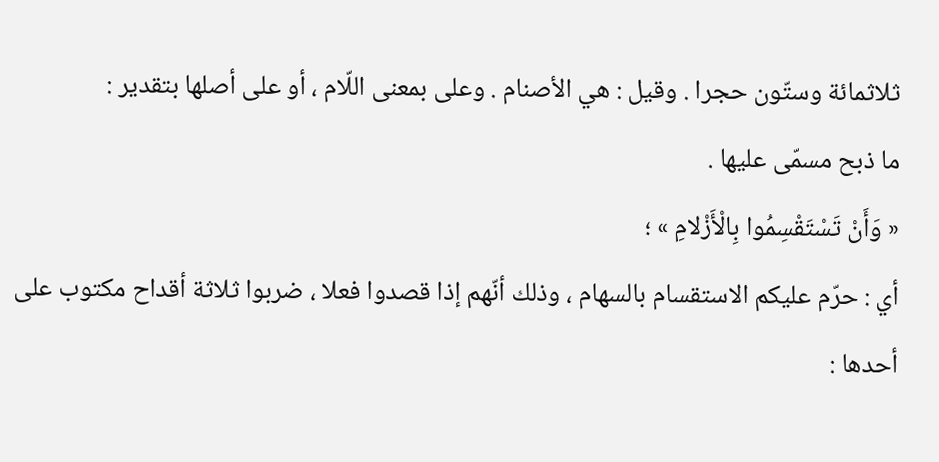ثلاثمائة وستّون حجرا . وقيل : هي الأصنام . وعلى بمعنى اللّام ، أو على أصلها بتقدير :
ما ذبح مسمّى عليها .
« وَأَنْ تَسْتَقْسِمُوا بِالْأَزْلامِ » ؛
أي : حرّم عليكم الاستقسام بالسهام ، وذلك أنّهم إذا قصدوا فعلا ، ضربوا ثلاثة أقداح مكتوب على أحدها :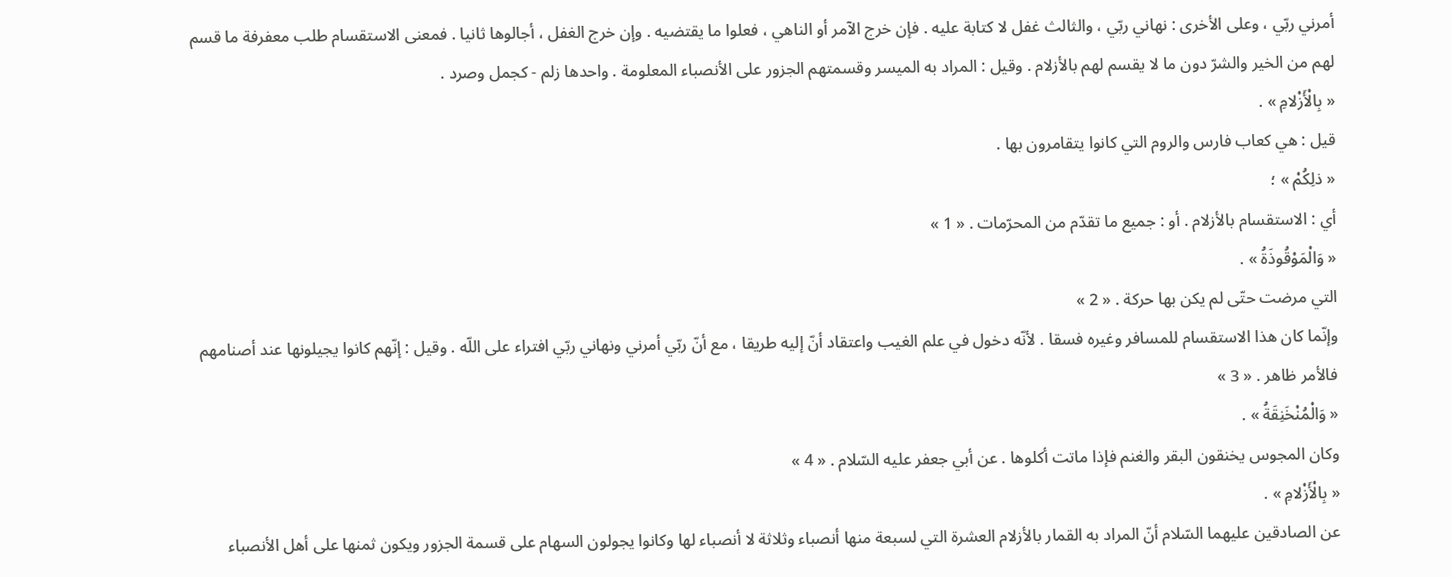أمرني ربّي ، وعلى الأخرى : نهاني ربّي ، والثالث غفل لا كتابة عليه . فإن خرج الآمر أو الناهي ، فعلوا ما يقتضيه . وإن خرج الغفل ، أجالوها ثانيا . فمعنى الاستقسام طلب معفرفة ما قسم لهم من الخير والشرّ دون ما لا يقسم لهم بالأزلام . وقيل : المراد به الميسر وقسمتهم الجزور على الأنصباء المعلومة . واحدها زلم - كجمل وصرد .
« بِالْأَزْلامِ » .
قيل : هي كعاب فارس والروم التي كانوا يتقامرون بها .
« ذلِكُمْ » ؛
أي : الاستقسام بالأزلام . أو : جميع ما تقدّم من المحرّمات . « 1 »
« وَالْمَوْقُوذَةُ » .
التي مرضت حتّى لم يكن بها حركة . « 2 »
وإنّما كان هذا الاستقسام للمسافر وغيره فسقا . لأنّه دخول في علم الغيب واعتقاد أنّ إليه طريقا ، مع أنّ ربّي أمرني ونهاني ربّي افتراء على اللّه . وقيل : إنّهم كانوا يجيلونها عند أصنامهم فالأمر ظاهر . « 3 »
« وَالْمُنْخَنِقَةُ » .
وكان المجوس يخنقون البقر والغنم فإذا ماتت أكلوها . عن أبي جعفر عليه السّلام . « 4 »
« بِالْأَزْلامِ » .
عن الصادقين عليهما السّلام أنّ المراد به القمار بالأزلام العشرة التي لسبعة منها أنصباء وثلاثة لا أنصباء لها وكانوا يجولون السهام على قسمة الجزور ويكون ثمنها على أهل الأنصباء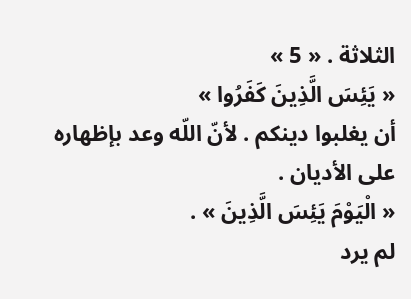الثلاثة . « 5 »
« يَئِسَ الَّذِينَ كَفَرُوا »
أن يغلبوا دينكم . لأنّ اللّه وعد بإظهاره على الأديان .
« الْيَوْمَ يَئِسَ الَّذِينَ » .
لم يرد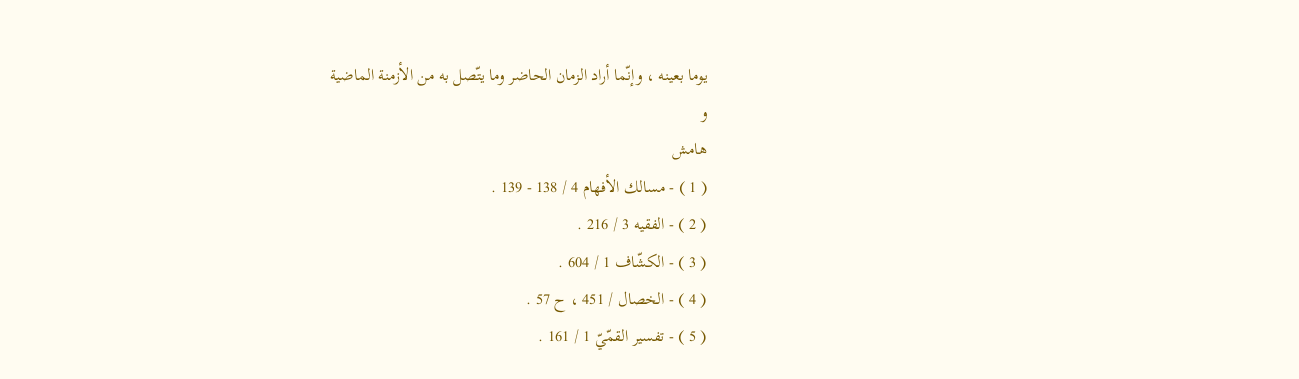يوما بعينه ، وإنّما أراد الزمان الحاضر وما يتّصل به من الأزمنة الماضية
و
هامش
( 1 ) - مسالك الأفهام 4 / 138 - 139 .
( 2 ) - الفقيه 3 / 216 .
( 3 ) - الكشّاف 1 / 604 .
( 4 ) - الخصال / 451 ، ح 57 .
( 5 ) - تفسير القمّيّ 1 / 161 .